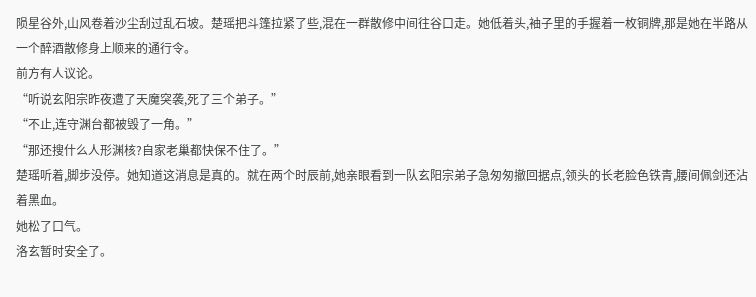陨星谷外,山风卷着沙尘刮过乱石坡。楚瑶把斗篷拉紧了些,混在一群散修中间往谷口走。她低着头,袖子里的手握着一枚铜牌,那是她在半路从一个醉酒散修身上顺来的通行令。
前方有人议论。
“听说玄阳宗昨夜遭了天魔突袭,死了三个弟子。”
“不止,连守渊台都被毁了一角。”
“那还搜什么人形渊核?自家老巢都快保不住了。”
楚瑶听着,脚步没停。她知道这消息是真的。就在两个时辰前,她亲眼看到一队玄阳宗弟子急匆匆撤回据点,领头的长老脸色铁青,腰间佩剑还沾着黑血。
她松了口气。
洛玄暂时安全了。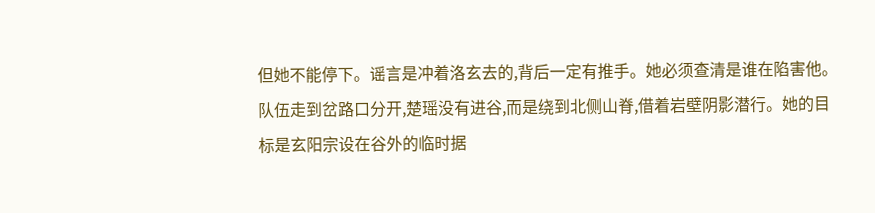但她不能停下。谣言是冲着洛玄去的,背后一定有推手。她必须查清是谁在陷害他。
队伍走到岔路口分开,楚瑶没有进谷,而是绕到北侧山脊,借着岩壁阴影潜行。她的目标是玄阳宗设在谷外的临时据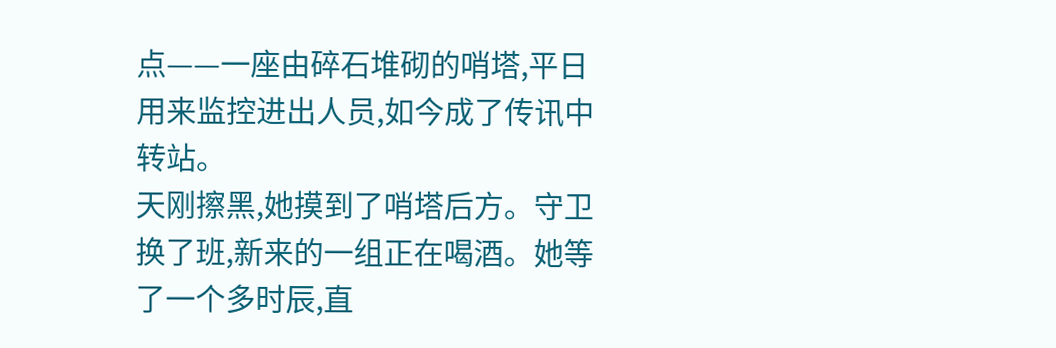点——一座由碎石堆砌的哨塔,平日用来监控进出人员,如今成了传讯中转站。
天刚擦黑,她摸到了哨塔后方。守卫换了班,新来的一组正在喝酒。她等了一个多时辰,直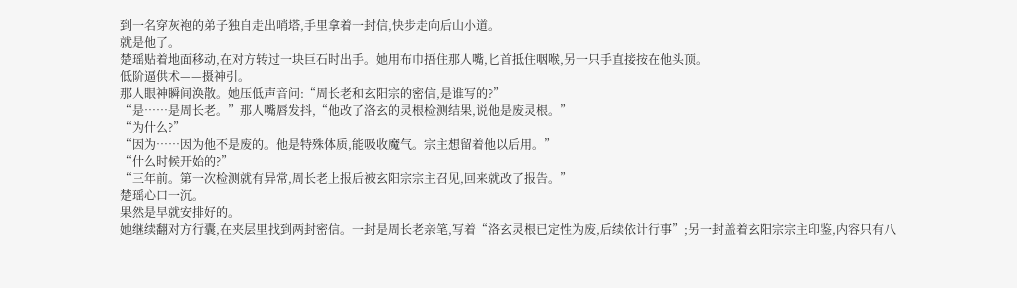到一名穿灰袍的弟子独自走出哨塔,手里拿着一封信,快步走向后山小道。
就是他了。
楚瑶贴着地面移动,在对方转过一块巨石时出手。她用布巾捂住那人嘴,匕首抵住咽喉,另一只手直接按在他头顶。
低阶逼供术——摄神引。
那人眼神瞬间涣散。她压低声音问:“周长老和玄阳宗的密信,是谁写的?”
“是……是周长老。”那人嘴唇发抖,“他改了洛玄的灵根检测结果,说他是废灵根。”
“为什么?”
“因为……因为他不是废的。他是特殊体质,能吸收魔气。宗主想留着他以后用。”
“什么时候开始的?”
“三年前。第一次检测就有异常,周长老上报后被玄阳宗宗主召见,回来就改了报告。”
楚瑶心口一沉。
果然是早就安排好的。
她继续翻对方行囊,在夹层里找到两封密信。一封是周长老亲笔,写着“洛玄灵根已定性为废,后续依计行事”;另一封盖着玄阳宗宗主印鉴,内容只有八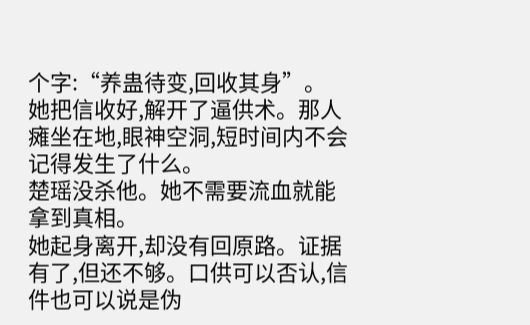个字:“养蛊待变,回收其身”。
她把信收好,解开了逼供术。那人瘫坐在地,眼神空洞,短时间内不会记得发生了什么。
楚瑶没杀他。她不需要流血就能拿到真相。
她起身离开,却没有回原路。证据有了,但还不够。口供可以否认,信件也可以说是伪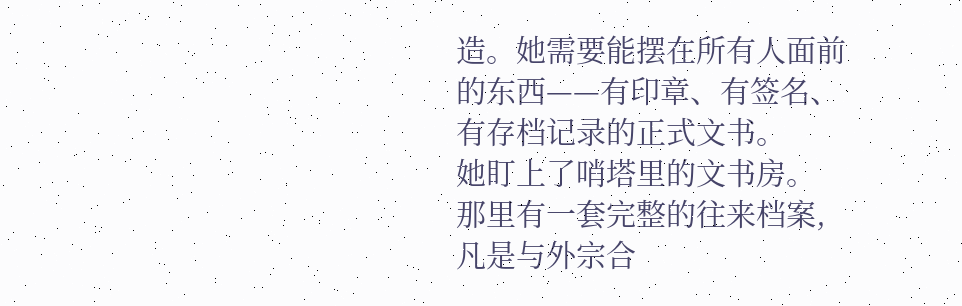造。她需要能摆在所有人面前的东西——有印章、有签名、有存档记录的正式文书。
她盯上了哨塔里的文书房。
那里有一套完整的往来档案,凡是与外宗合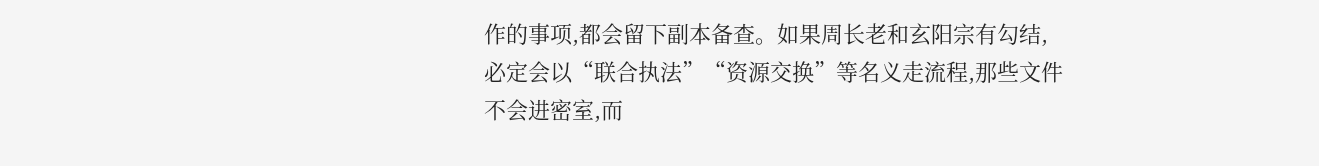作的事项,都会留下副本备查。如果周长老和玄阳宗有勾结,必定会以“联合执法”“资源交换”等名义走流程,那些文件不会进密室,而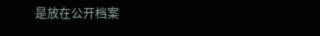是放在公开档案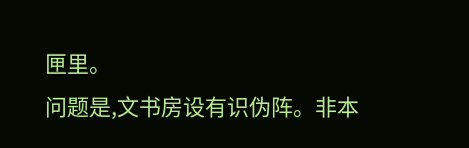匣里。
问题是,文书房设有识伪阵。非本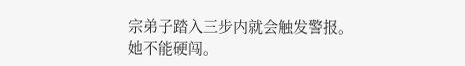宗弟子踏入三步内就会触发警报。
她不能硬闯。